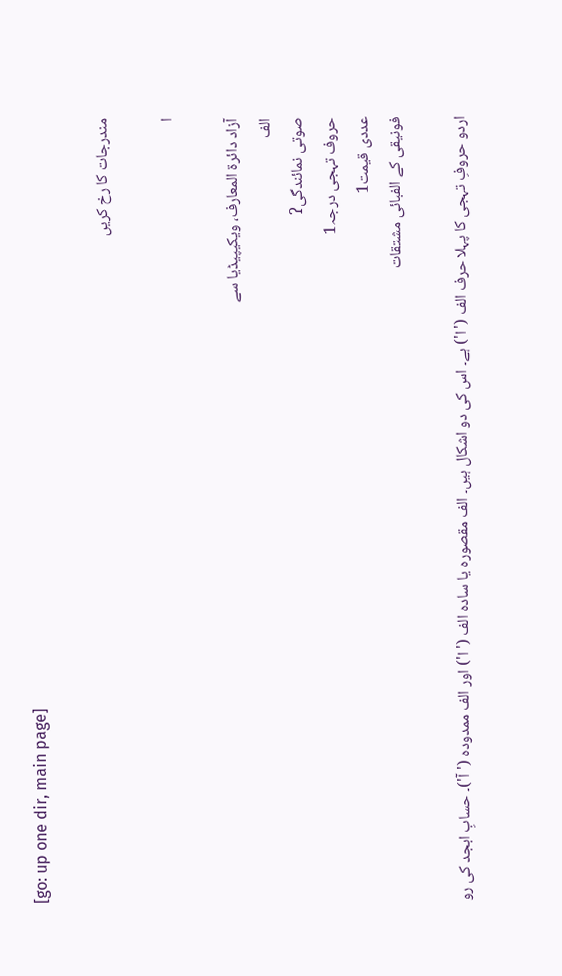[go: up one dir, main page]

مندرجات کا رخ کریں

ا

آزاد دائرۃ المعارف، ویکیپیڈیا سے
الف
صوتی نمائندگیʔ
حروف تہجی درجہ1
عددی قیمت1
فونیقی کے الفبائی مشتقات

اردو حروفِ تہجی کا پہلا حرف الف ('ا') ہے۔ اس کی دو اشکال ہیں۔ الف مقصورہ یا سادہ الف ('ا') اور الف ممدودہ ('آ')۔ حسابِ ابجد کی رو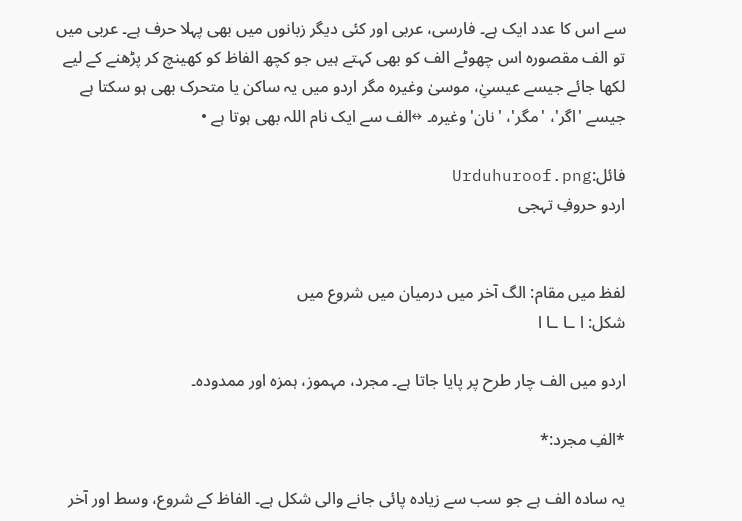سے اس کا عدد ایک ہے۔ فارسی، عربی اور کئی دیگر زبانوں میں بھی پہلا حرف ہے۔ عربی میں تو الف مقصورہ اس چھوٹے الف کو بھی کہتے ہیں جو کچھ الفاظ کو کھینچ کر پڑھنے کے لیے لکھا جائے جیسے عیسیِٰ، موسیٰ وغیرہ مگر اردو میں یہ ساکن یا متحرک بھی ہو سکتا ہے جیسے 'اگر'، 'مگر'، 'نان' وغیرہ۔ ↔الف سے ايک نام اللہ بھی ہوتا ہے •

فائل:Urduhuroof.png
اردو حروفِ تہجی


لفظ میں مقام: الگ آخر میں درمیان میں شروع میں
شکل: ا ـا ـا ا

اردو میں الف چار طرح پر پایا جاتا ہے۔ مجرد، مہموز، ہمزہ اور ممدودہ۔

*الفِ مجرد:*

یہ سادہ الف ہے جو سب سے زیادہ پائی جانے والی شکل ہے۔ الفاظ کے شروع، وسط اور آخر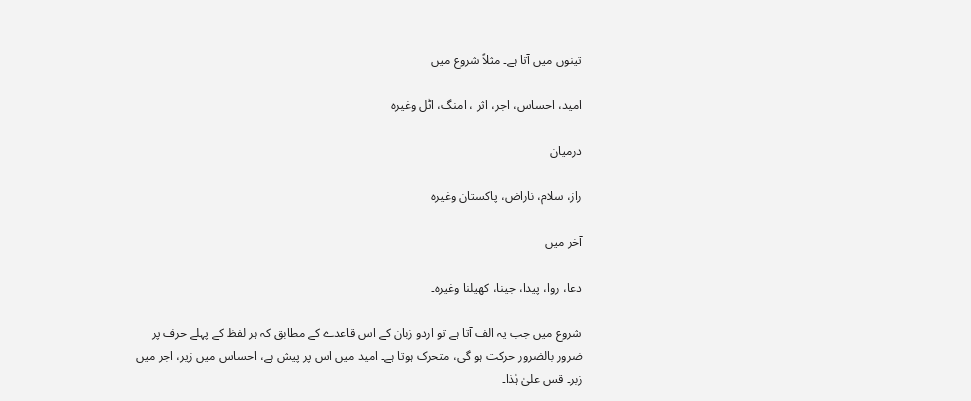تینوں میں آتا ہے۔ مثلاً شروع میں

امید، احساس، اجر، اثر ، امنگ، اٹل وغیرہ

درمیان

راز، سلام، ناراض، پاکستان وغیرہ

آخر میں

دعا، روا، پیدا، جینا، کھیلنا وغیرہ۔

شروع میں جب یہ الف آتا ہے تو اردو زبان کے اس قاعدے کے مطابق کہ ہر لفظ کے پہلے حرف پر ضرور بالضرور حرکت ہو گی، متحرک ہوتا ہے۔ امید میں اس پر پیش ہے، احساس میں زیر، اجر میں زبر۔ قس علیٰ ہٰذا۔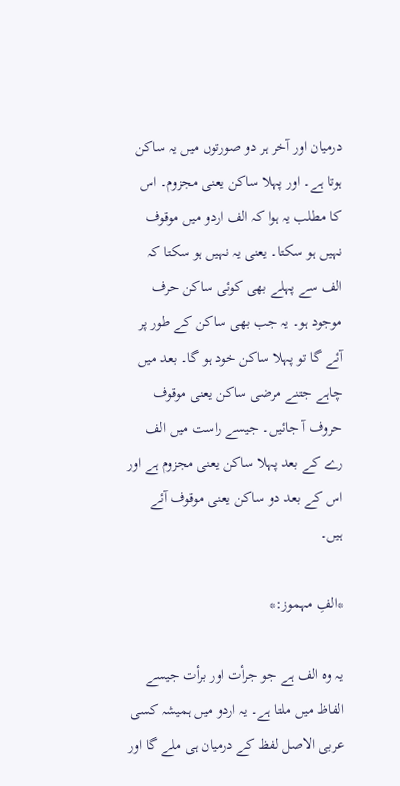درمیان اور آخر ہر دو صورتوں میں یہ ساکن ہوتا ہے۔ اور پہلا ساکن یعنی مجزوم۔ اس کا مطلب یہ ہوا کہ الف اردو میں موقوف نہیں ہو سکتا۔ یعنی یہ نہیں ہو سکتا کہ الف سے پہلے بھی کوئی ساکن حرف موجود ہو۔ یہ جب بھی ساکن کے طور پر آئے گا تو پہلا ساکن خود ہو گا۔ بعد میں چاہے جتنے مرضی ساکن یعنی موقوف حروف آ جائیں۔ جیسے راست میں الف رے کے بعد پہلا ساکن یعنی مجزوم ہے اور اس کے بعد دو ساکن یعنی موقوف آئے ہیں۔

*الفِ مہموز:*

یہ وہ الف ہے جو جرأت اور برأت جیسے الفاظ میں ملتا ہے۔ یہ اردو میں ہمیشہ کسی عربی الاصل لفظ کے درمیان ہی ملے گا اور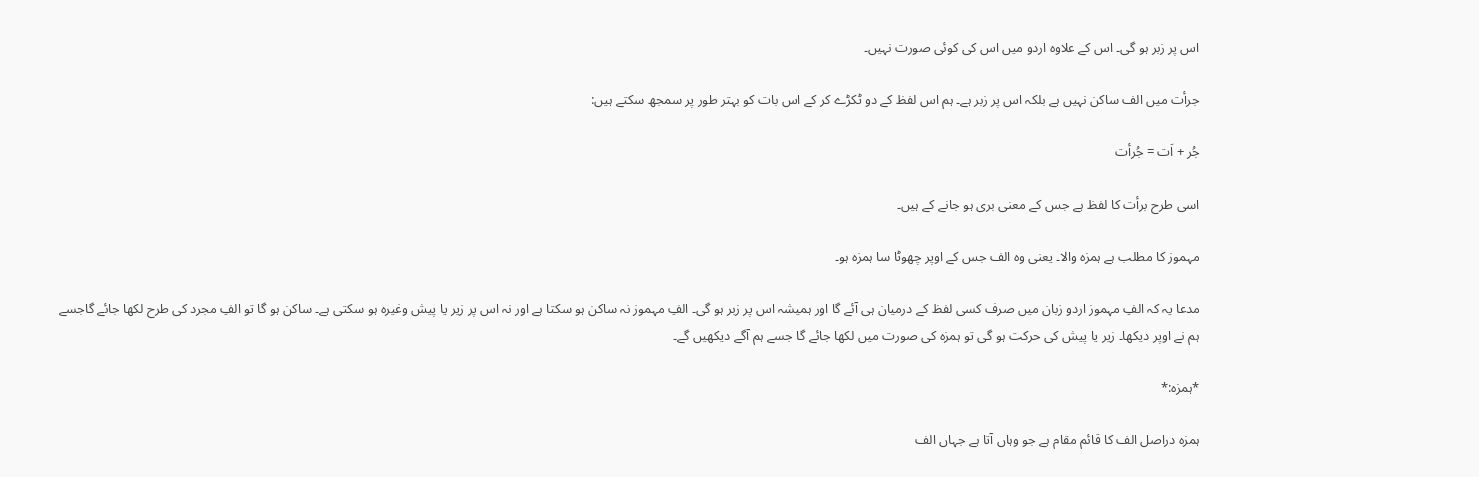اس پر زبر ہو گی۔ اس کے علاوہ اردو میں اس کی کوئی صورت نہیں۔

جرأت میں الف ساکن نہیں ہے بلکہ اس پر زبر ہے۔ ہم اس لفظ کے دو ٹکڑے کر کے اس بات کو بہتر طور پر سمجھ سکتے ہیں:

جُر + اَت = جُرأت

اسی طرح برأت کا لفظ ہے جس کے معنی بری ہو جانے کے ہیں۔

مہموز کا مطلب ہے ہمزہ والا۔ یعنی وہ الف جس کے اوپر چھوٹا سا ہمزہ ہو۔

مدعا یہ کہ الفِ مہموز اردو زبان میں صرف کسی لفظ کے درمیان ہی آئے گا اور ہمیشہ اس پر زبر ہو گی۔ الفِ مہموز نہ ساکن ہو سکتا ہے اور نہ اس پر زیر یا پیش وغیرہ ہو سکتی ہے۔ ساکن ہو گا تو الفِ مجرد کی طرح لکھا جائے گاجسے ہم نے اوپر دیکھا۔ زیر یا پیش کی حرکت ہو گی تو ہمزہ کی صورت میں لکھا جائے گا جسے ہم آگے دیکھیں گے۔

*ہمزہ:*

ہمزہ دراصل الف کا قائم مقام ہے جو وہاں آتا ہے جہاں الف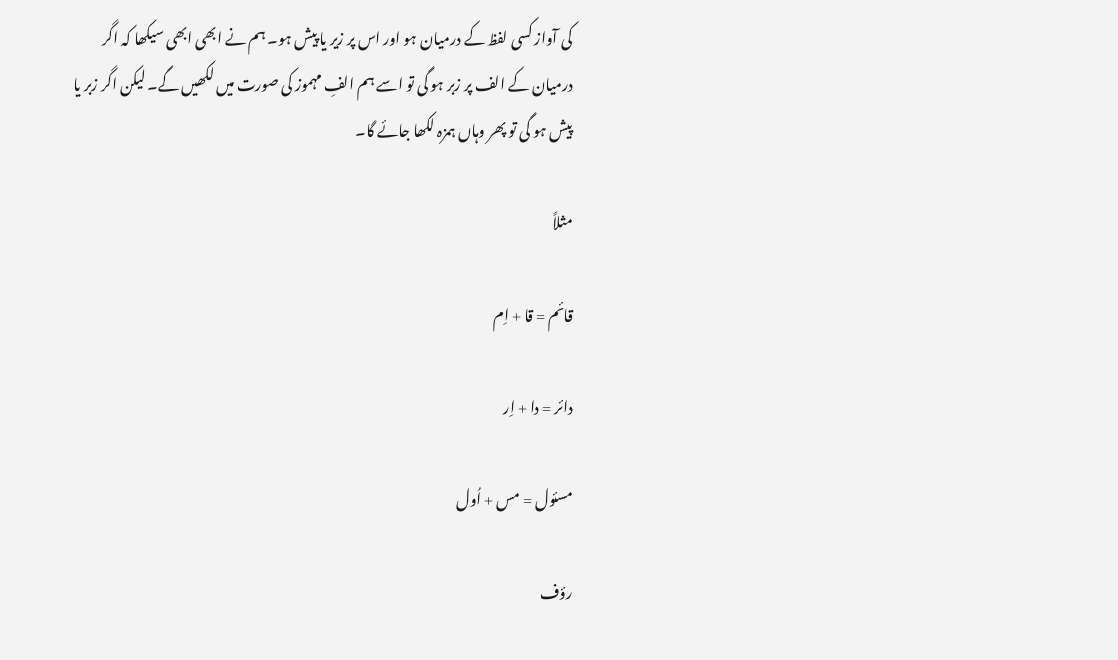کی آواز کسی لفظ کے درمیان ہو اور اس پر زیر یا پیش ہو۔ ہم نے ابھی ابھی سیکھا کہ اگر درمیان کے الف پر زبر ہو گی تو اسے ہم الفِ مہموز کی صورت میں لکھیں گے۔ لیکن اگر زبر یا پیش ہو گی تو پھر وہاں ہمزہ لکھا جائے گا۔

مثلاً

قائم = قا + اِم

دائر = دا + اِر

مسئول = مس + اُول

رؤف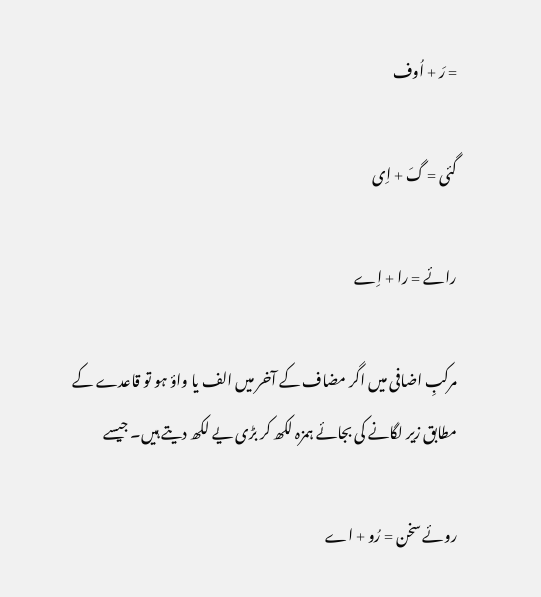= رَ + اُوف

گئی = گَ + اِی

رائے = را + اِے

مرکبِ اضافی میں اگر مضاف کے آخر میں الف یا واؤ ہو تو قاعدے کے مطابق زیر لگانے کی بجائے ہمزہ لکھ کر بڑی یے لکھ دیتے ہیں۔ جیسے

روئے سخن = رُو + اے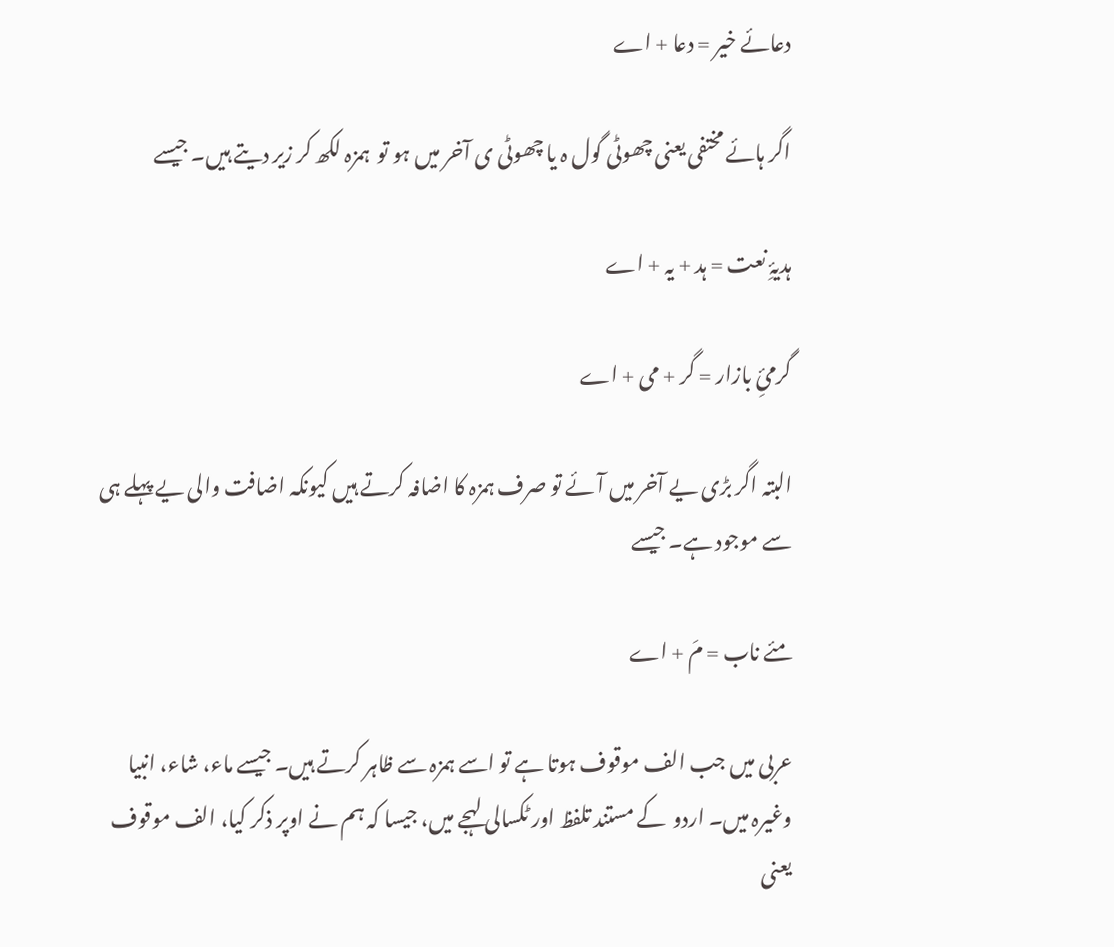دعائے خیر = دعا + اے

اگر ہائے مختفی یعنی چھوٹی گول ہ یا چھوٹی ی آخر میں ہو تو  ہمزہ لکھ کر زیر دیتے ہیں۔ جیسے

ہدیۂِ نعت = ہد + یہ + اے

گرمئِ بازار = گر + می + اے

البتہ اگر بڑی یے آخر میں آئے تو صرف ہمزہ کا اضافہ کرتے ہیں کیونکہ اضافت والی یے پہلے ہی سے موجود ہے۔ جیسے

مئے ناب = مَ + اے

عربی میں جب الف موقوف ہوتا ہے تو اسے ہمزہ سے ظاہر کرتے ہیں۔ جیسے ماء، شاء، انبیا وغیرہ میں۔ اردو  کے مستند تلفظ اور ٹکسالی لہجے میں، جیسا کہ ہم نے اوپر ذکر کیا، الف موقوف یعنی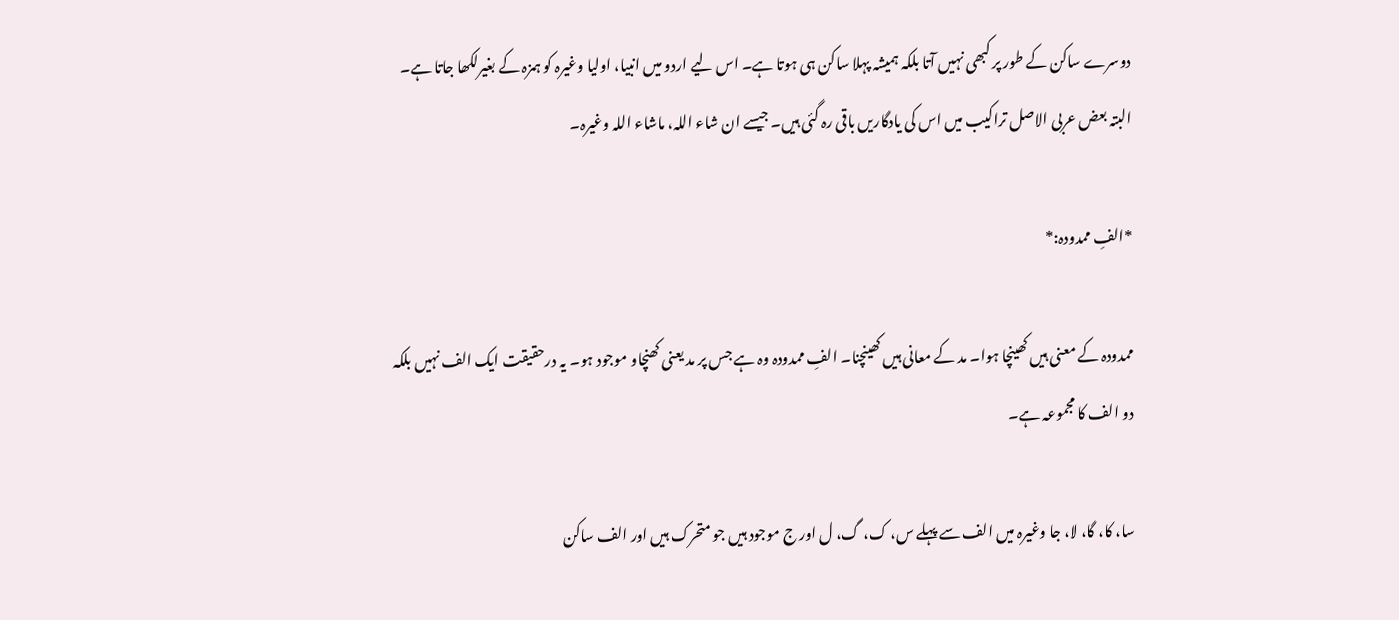دوسرے ساکن کے طور پر کبھی نہیں آتا بلکہ ہمیشہ پہلا ساکن ہی ہوتا ہے۔ اس لیے اردو میں انبیا، اولیا وغیرہ کو ہمزہ کے بغیرلکھا جاتا ہے۔ البتہ بعض عربی الاصل تراکیب میں اس کی یادگاریں باقی رہ گئی ہیں۔ جیسے ان شاء اللہ، ماشاء اللہ وغیرہ۔

*الفِ ممدودہ:*

ممدودہ کے معنی ہیں کھینچا ہوا۔ مد کے معانی ہیں کھینچنا۔ الفِ ممدودہ وہ ہے جس پر مد یعنی کھنچاو موجود ہو۔ یہ درحقیقت ایک الف نہیں بلکہ دو الف کا مجموعہ ہے۔

سا، کا، گا، لا، جا وغیرہ میں الف سے پہلے س، ک، گ، ل اور ج موجود ہیں جو متحرک ہیں اور الف ساکن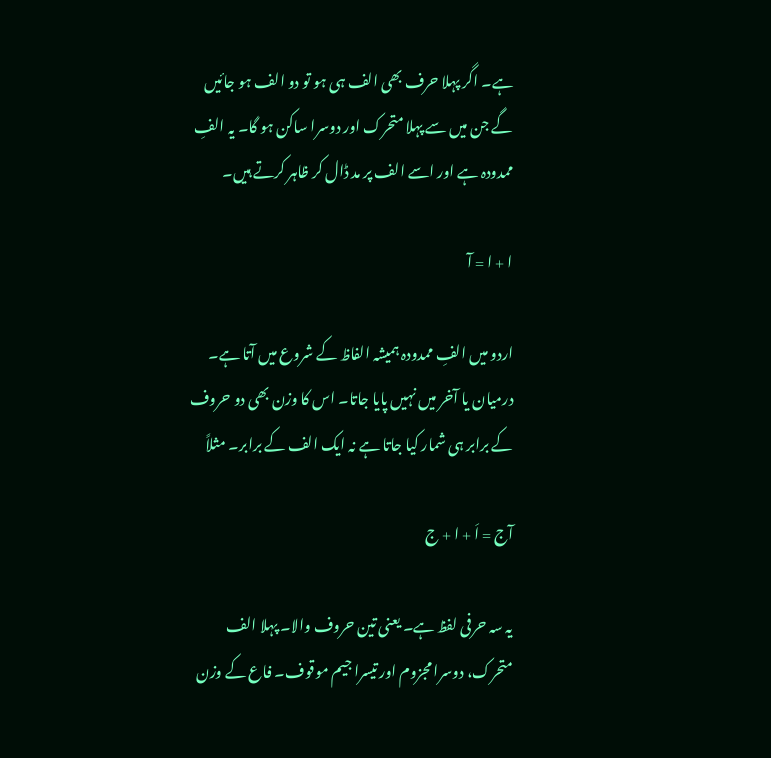ہے۔ اگر پہلا حرف بھی الف ہی ہو تو دو الف ہو جائیں گے جن میں سے پہلا متحرک اور دوسرا ساکن ہو گا۔ یہ الفِ ممدودہ ہے اور اسے الف پر مد ڈال کر ظاہر کرتے ہیں۔

ا + ا = آ

اردو میں الفِ ممدودہ ہمیشہ الفاظ کے شروع میں آتا ہے۔ درمیان یا آخر میں نہیں پایا جاتا۔ اس کا وزن بھی دو حروف کے برابر ہی شمار کیا جاتا ہے نہ ایک الف کے برابر۔ مثلاً

آج = اَ + ا + ج

یہ سہ حرفی لفظ ہے۔ یعنی تین حروف والا۔ پہلا الف متحرک، دوسرا مجزوم اور تیسرا جیم موقوف۔ فاع کے وزن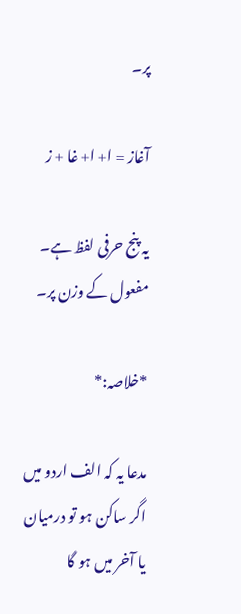پر۔

آغاز = ا+ ا+ غا + ز

یہ پنج حرفی لفظ ہے۔ مفعول کے وزن پر۔

*خلاصہ:*

مدعا یہ کہ الف اردو میں اگر ساکن ہو تو درمیان یا آخر میں ہو گا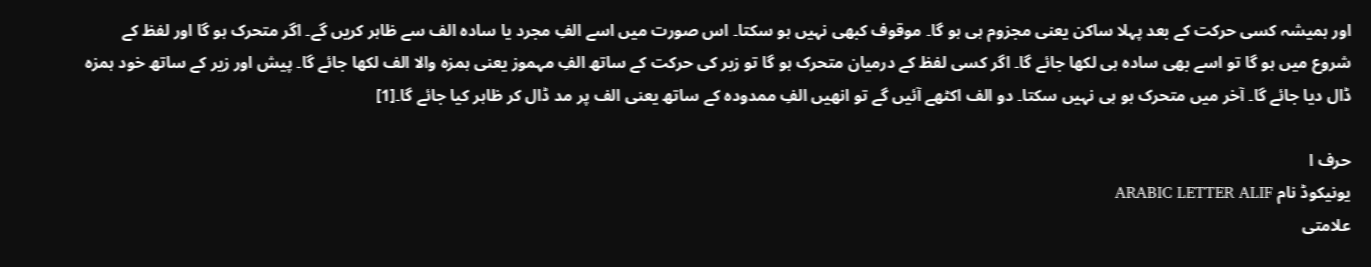اور ہمیشہ کسی حرکت کے بعد پہلا ساکن یعنی مجزوم ہی ہو گا۔ موقوف کبھی نہیں ہو سکتا۔ اس صورت میں اسے الفِ مجرد یا سادہ الف سے ظاہر کریں گے۔ اگر متحرک ہو گا اور لفظ کے شروع میں ہو گا تو اسے بھی سادہ ہی لکھا جائے گا۔ اگر کسی لفظ کے درمیان متحرک ہو گا تو زبر کی حرکت کے ساتھ الفِ مہموز یعنی ہمزہ والا الف لکھا جائے گا۔ پیش اور زیر کے ساتھ خود ہمزہ ڈال دیا جائے گا۔ آخر میں متحرک ہو ہی نہیں سکتا۔ دو الف اکٹھے آئیں گے تو انھیں الفِ ممدودہ کے ساتھ یعنی الف پر مد ڈال کر ظاہر کیا جائے گا۔[1]

حرف ا
یونیکوڈ نام ARABIC LETTER ALIF
علامتی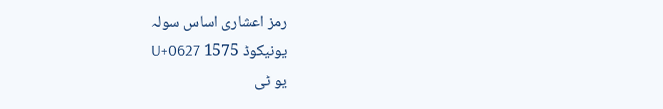رمز اعشاری اساس سولہ
یونیکوڈ 1575 U+0627
یو ٹی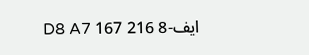ایف-8 216 167 D8 A7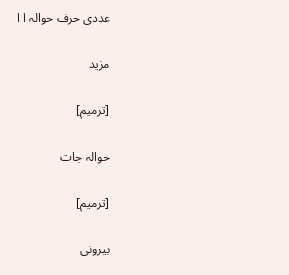عددی حرف حوالہ ا ا

مزید

[ترمیم]

حوالہ جات

[ترمیم]

بیرونی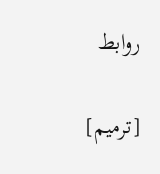روابط

[ترمیم]